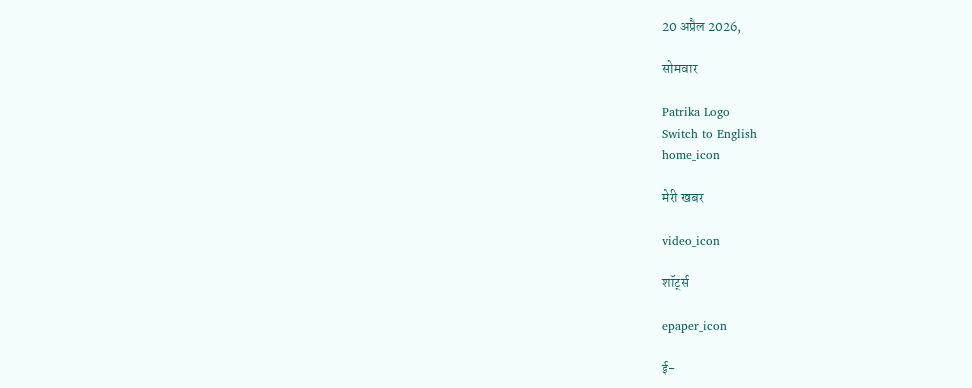20 अप्रैल 2026,

सोमवार

Patrika Logo
Switch to English
home_icon

मेरी खबर

video_icon

शॉर्ट्स

epaper_icon

ई-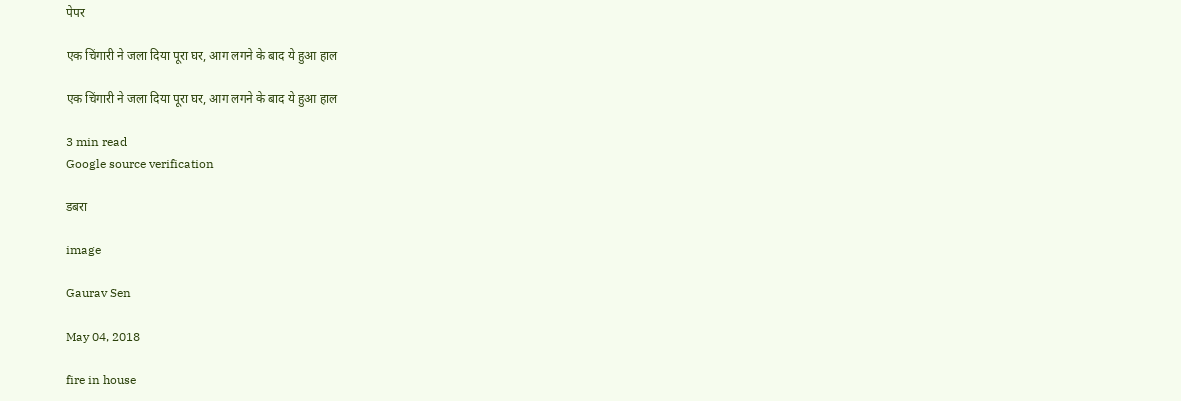पेपर

एक चिंगारी ने जला दिया पूरा घर, आग लगने के बाद ये हुआ हाल

एक चिंगारी ने जला दिया पूरा घर, आग लगने के बाद ये हुआ हाल

3 min read
Google source verification

डबरा

image

Gaurav Sen

May 04, 2018

fire in house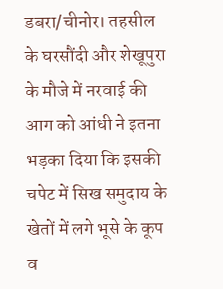डबरा/चीनोर। तहसील के घरसौंदी और शेखूपुरा के मौजे में नरवाई की आग को आंधी ने इतना भड़का दिया कि इसकी चपेट में सिख समुदाय के खेतों में लगे भूसे के कूप व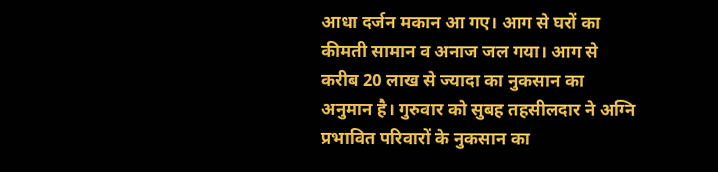आधा दर्जन मकान आ गए। आग से घरों का कीमती सामान व अनाज जल गया। आग से करीब 20 लाख से ज्यादा का नुकसान का अनुमान है। गुरुवार को सुबह तहसीलदार ने अग्नि प्रभावित परिवारों के नुकसान का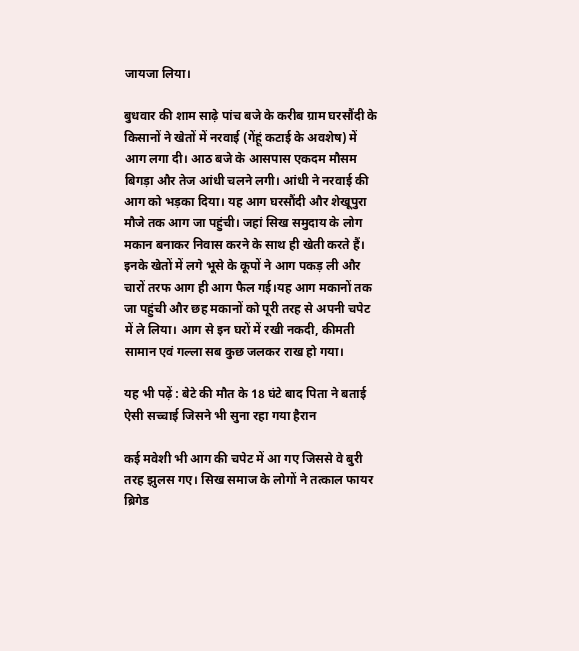जायजा लिया।

बुधवार की शाम साढ़े पांच बजे के करीब ग्राम घरसौंदी के किसानों ने खेतों में नरवाई (गेंहूं कटाई के अवशेष) में आग लगा दी। आठ बजे के आसपास एकदम मौसम बिगड़ा और तेज आंधी चलने लगी। आंधी ने नरवाई की आग को भड़का दिया। यह आग घरसौंदी और शेखूपुरा मौजे तक आग जा पहुंची। जहां सिख समुदाय के लोग मकान बनाकर निवास करने के साथ ही खेती करते हैं। इनके खेतों में लगे भूसे के कूपों ने आग पकड़ ली और चारों तरफ आग ही आग फैल गई।यह आग मकानों तक जा पहुंची और छह मकानों को पूरी तरह से अपनी चपेट में ले लिया। आग से इन घरों में रखी नकदी, कीमती सामान एवं गल्ला सब कुछ जलकर राख हो गया।

यह भी पढ़ें : बेटे की मौत के 18 घंटे बाद पिता ने बताई ऐसी सच्चाई जिसने भी सुना रहा गया हैरान

कई मवेशी भी आग की चपेट में आ गए जिससे वे बुरी तरह झुलस गए। सिख समाज के लोगों ने तत्काल फायर ब्रिगेड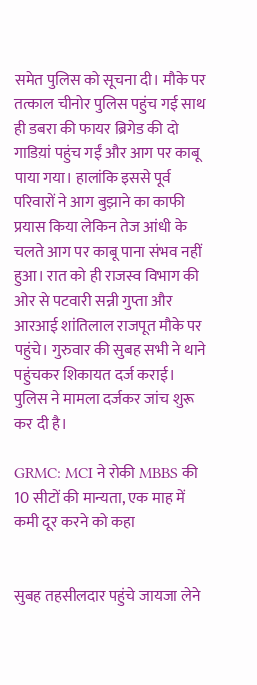समेत पुलिस को सूचना दी। मौके पर तत्काल चीनोर पुलिस पहुंच गई साथ ही डबरा की फायर ब्रिगेड की दो गाडिय़ां पहुंच गईं और आग पर काबू पाया गया। हालांकि इससे पूर्व परिवारों ने आग बुझाने का काफी प्रयास किया लेकिन तेज आंधी के चलते आग पर काबू पाना संभव नहीं हुआ। रात को ही राजस्व विभाग की ओर से पटवारी सन्नी गुप्ता और आरआई शांतिलाल राजपूत मौके पर पहुंचे। गुरुवार की सुबह सभी ने थाने पहुंचकर शिकायत दर्ज कराई। पुलिस ने मामला दर्जकर जांच शुरू कर दी है।

GRMC: MCI ने रोकी MBBS की 10 सीटों की मान्यता, एक माह में कमी दूर करने को कहा


सुबह तहसीलदार पहुंचे जायजा लेने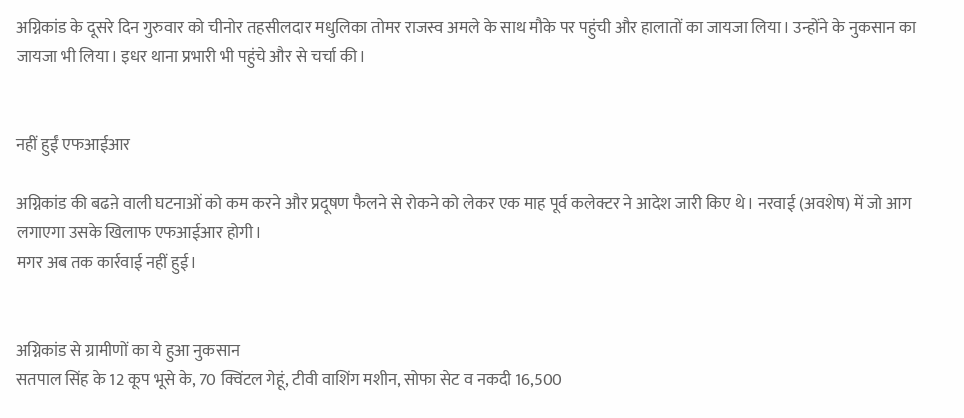अग्निकांड के दूसरे दिन गुरुवार को चीनोर तहसीलदार मधुलिका तोमर राजस्व अमले के साथ मौके पर पहुंची और हालातों का जायजा लिया। उन्होंने के नुकसान का जायजा भी लिया। इधर थाना प्रभारी भी पहुंचे और से चर्चा की।


नहीं हुईं एफआईआर

अग्निकांड की बढऩे वाली घटनाओं को कम करने और प्रदूषण फैलने से रोकने को लेकर एक माह पूर्व कलेक्टर ने आदेश जारी किए थे। नरवाई (अवशेष) में जो आग लगाएगा उसके खिलाफ एफआईआर होगी।
मगर अब तक कार्रवाई नहीं हुई।


अग्निकांड से ग्रामीणों का ये हुआ नुकसान
सतपाल सिंह के 12 कूप भूसे के, 70 क्विंटल गेहूं, टीवी वाशिंग मशीन, सोफा सेट व नकदी 16,500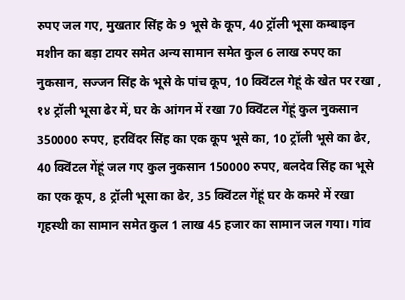रुपए जल गए, मुखतार सिंह के 9 भूसे के कूप, 40 ट्रॉली भूसा कम्बाइन मशीन का बड़ा टायर समेत अन्य सामान समेत कुल 6 लाख रुपए का नुकसान, सज्जन सिंह के भूसे के पांच कूप, 10 क्विंटल गेहूं के खेत पर रखा , १४ ट्रॉली भूसा ढेर में, घर के आंगन में रखा 70 क्विंटल गेंहूं कुल नुकसान 350000 रुपए, हरविंदर सिंह का एक कूप भूसे का, 10 ट्रॉली भूसे का ढेर, 40 क्विंटल गेंहूं जल गए कुल नुकसान 150000 रुपए, बलदेव सिंह का भूसे का एक कूप, 8 ट्रॉली भूसा का ढेर, 35 क्विंटल गेंहूं घर के कमरे में रखा गृहस्थी का सामान समेत कुल 1 लाख 45 हजार का सामान जल गया। गांव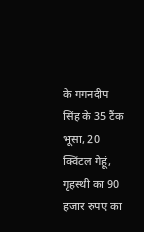के गगनदीप सिंह के 35 टैंक भूसा, 20 क्विंटल गेहूं, गृहस्थी का 90 हजार रुपए का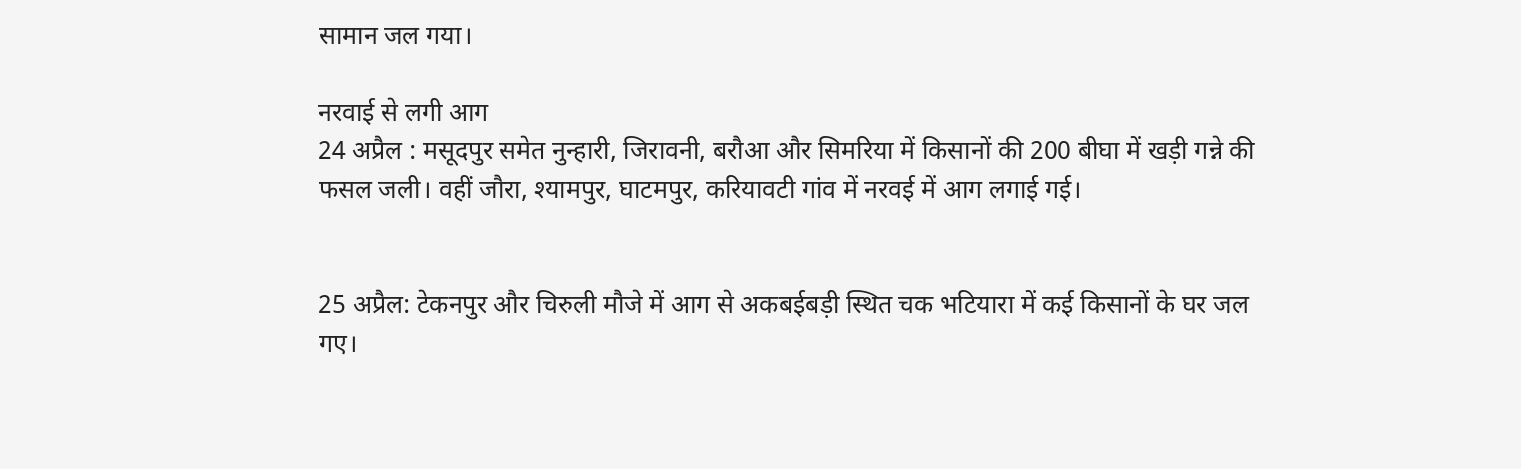सामान जल गया।

नरवाई से लगी आग
24 अप्रैल : मसूदपुर समेत नुन्हारी, जिरावनी, बरौआ और सिमरिया में किसानों की 200 बीघा में खड़ी गन्ने की फसल जली। वहीं जौरा, श्यामपुर, घाटमपुर, करियावटी गांव में नरवई में आग लगाई गई।


25 अप्रैल: टेकनपुर और चिरुली मौजे में आग से अकबईबड़ी स्थित चक भटियारा में कई किसानों के घर जल गए।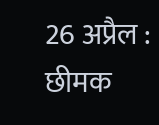26 अप्रैल : छीमक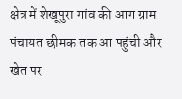क्षेत्र में शेखूपुरा गांव की आग ग्राम पंचायत छीमक तक आ पहुंची और खेत पर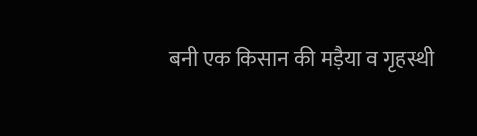बनी एक किसान की मड़ैया व गृहस्थी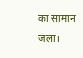का सामान जला।